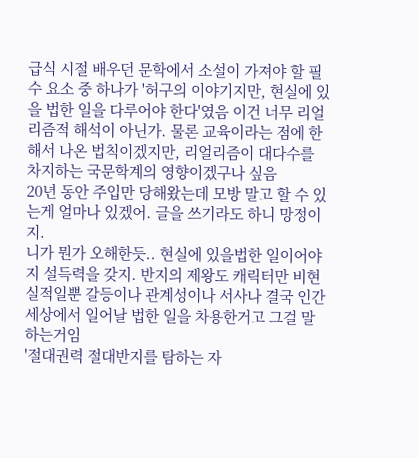급식 시절 배우던 문학에서 소설이 가져야 할 필수 요소 중 하나가 '허구의 이야기지만, 현실에 있을 법한 일을 다루어야 한다'였음 이건 너무 리얼리즘적 해석이 아닌가. 물론 교육이라는 점에 한해서 나온 법칙이겠지만, 리얼리즘이 대다수를 차지하는 국문학계의 영향이겠구나 싶음
20년 동안 주입만 당해왔는데 모방 말고 할 수 있는게 얼마나 있겠어. 글을 쓰기라도 하니 망정이지.
니가 뭔가 오해한듯.. 현실에 있을법한 일이어야지 설득력을 갖지. 반지의 제왕도 캐릭터만 비현실적일뿐 갈등이나 관계성이나 서사나 결국 인간세상에서 일어날 법한 일을 차용한거고 그걸 말하는거임
'절대권력 절대반지를 탐하는 자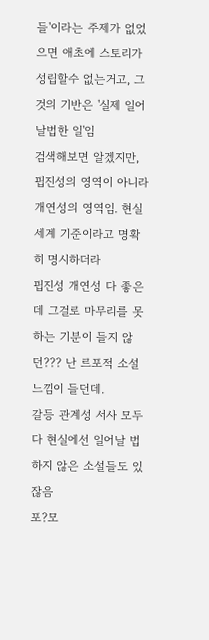들'이라는 주제가 없었으면 애초에 스토리가 성립할수 없는거고, 그것의 기반은 '실제 일어날법한 일'임
검색해보면 알겠지만, 핍진성의 영역이 아니라 개연성의 영역임. 현실세계 기준이라고 명확히 명시하더라
핍진성 개연성 다 좋은데 그걸로 마무리를 못하는 기분이 들지 않던??? 난 르포적 소설 느낌이 들던데.
갈등 관계성 서사 모두 다 현실에선 일어날 법 하지 않은 소설들도 있잖음
포?모